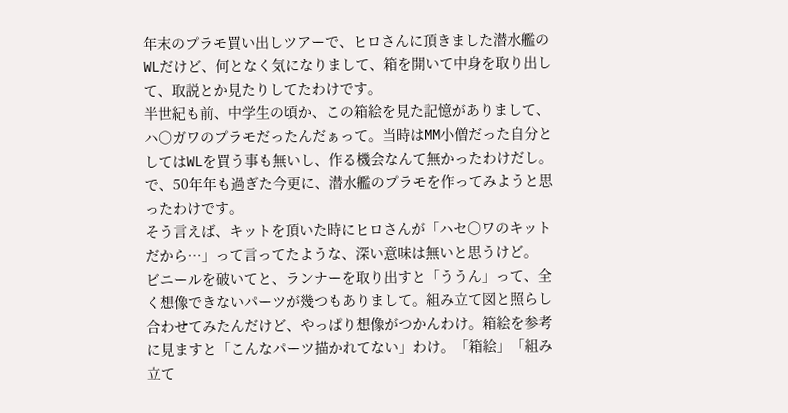年末のプラモ買い出しツアーで、ヒロさんに頂きました潜水艦のWLだけど、何となく気になりまして、箱を開いて中身を取り出して、取説とか見たりしてたわけです。
半世紀も前、中学生の頃か、この箱絵を見た記憶がありまして、ハ〇ガワのプラモだったんだぁって。当時はMM小僧だった自分としてはWLを買う事も無いし、作る機会なんて無かったわけだし。
で、50年年も過ぎた今更に、潜水艦のプラモを作ってみようと思ったわけです。
そう言えば、キットを頂いた時にヒロさんが「ハセ〇ワのキットだから…」って言ってたような、深い意味は無いと思うけど。
ビニールを破いてと、ランナーを取り出すと「ううん」って、全く想像できないパーツが幾つもありまして。組み立て図と照らし合わせてみたんだけど、やっぱり想像がつかんわけ。箱絵を参考に見ますと「こんなパーツ描かれてない」わけ。「箱絵」「組み立て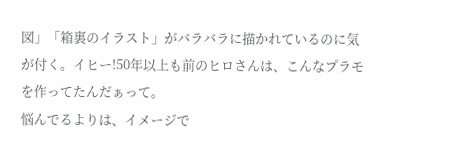図」「箱裏のイラスト」がバラバラに描かれているのに気が付く。イヒー!50年以上も前のヒロさんは、こんなプラモを作ってたんだぁって。
悩んでるよりは、イメージで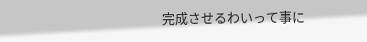完成させるわいって事に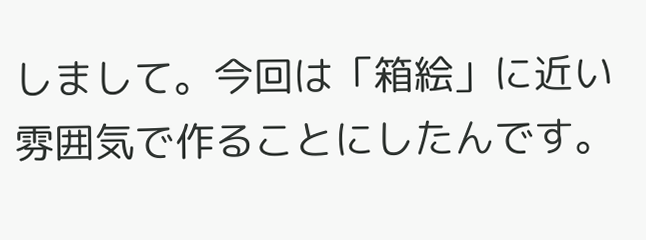しまして。今回は「箱絵」に近い雰囲気で作ることにしたんです。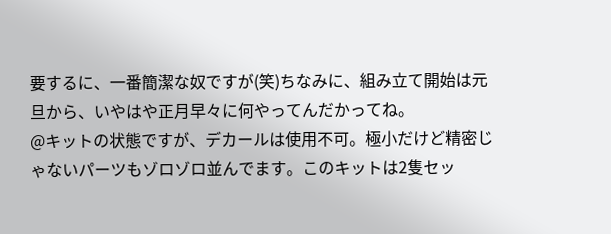要するに、一番簡潔な奴ですが(笑)ちなみに、組み立て開始は元旦から、いやはや正月早々に何やってんだかってね。
@キットの状態ですが、デカールは使用不可。極小だけど精密じゃないパーツもゾロゾロ並んでます。このキットは2隻セッ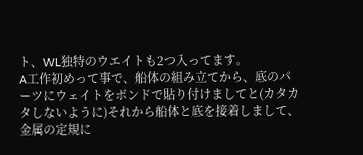ト、WL独特のウエイトも2つ入ってます。
A工作初めって事で、船体の組み立てから、底のパーツにウェイトをボンドで貼り付けましてと(カタカタしないように)それから船体と底を接着しまして、金属の定規に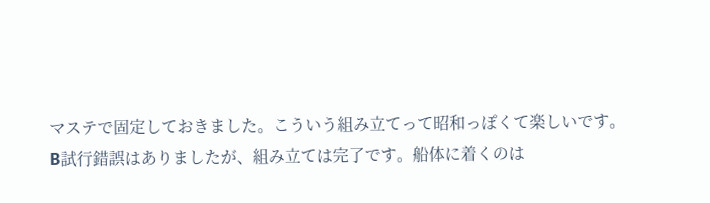マステで固定しておきました。こういう組み立てって昭和っぽくて楽しいです。
B試行錯誤はありましたが、組み立ては完了です。船体に着くのは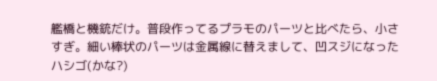艦橋と機銃だけ。普段作ってるプラモのパーツと比べたら、小さすぎ。細い棒状のパーツは金属線に替えまして、凹スジになったハシゴ(かな?)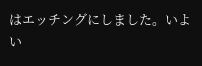はエッチングにしました。いよい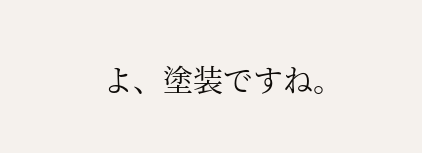よ、塗装ですね。